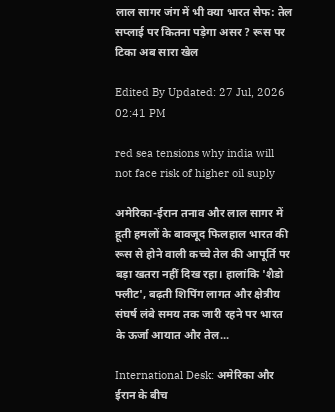लाल सागर जंग में भी क्या भारत सेफ: तेल सप्लाई पर कितना पड़ेगा असर ? रूस पर टिका अब सारा खेल

Edited By Updated: 27 Jul, 2026 02:41 PM

red sea tensions why india will not face risk of higher oil suply

अमेरिका-ईरान तनाव और लाल सागर में हूती हमलों के बावजूद फिलहाल भारत की रूस से होने वाली कच्चे तेल की आपूर्ति पर बड़ा खतरा नहीं दिख रहा। हालांकि 'शैडो फ्लीट', बढ़ती शिपिंग लागत और क्षेत्रीय संघर्ष लंबे समय तक जारी रहने पर भारत के ऊर्जा आयात और तेल...

International Desk: अमेरिका और ईरान के बीच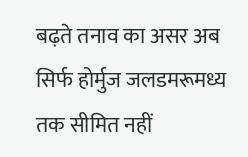बढ़ते तनाव का असर अब सिर्फ होर्मुज जलडमरूमध्य तक सीमित नहीं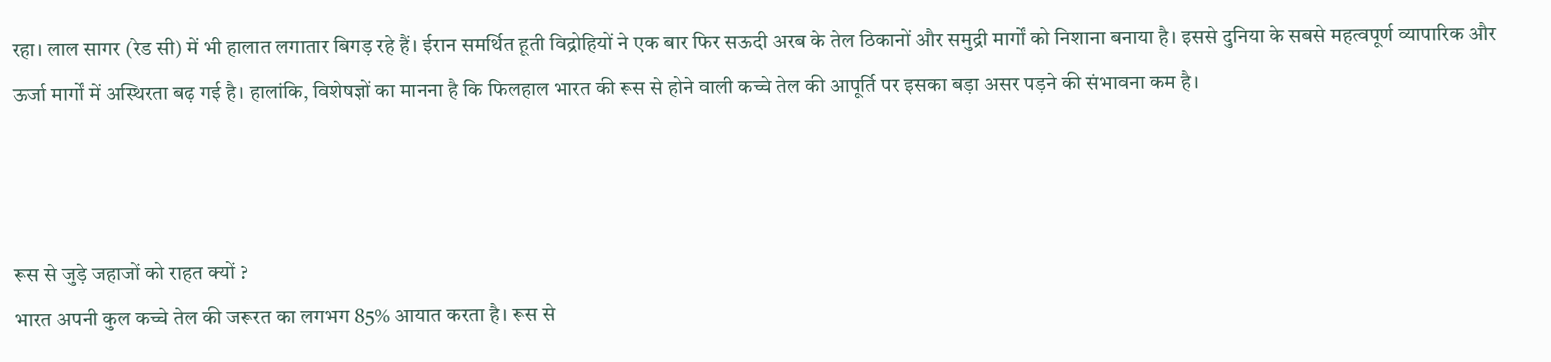रहा। लाल सागर (रेड सी) में भी हालात लगातार बिगड़ रहे हैं। ईरान समर्थित हूती विद्रोहियों ने एक बार फिर सऊदी अरब के तेल ठिकानों और समुद्री मार्गों को निशाना बनाया है। इससे दुनिया के सबसे महत्वपूर्ण व्यापारिक और ऊर्जा मार्गों में अस्थिरता बढ़ गई है। हालांकि, विशेषज्ञों का मानना है कि फिलहाल भारत की रूस से होने वाली कच्चे तेल की आपूर्ति पर इसका बड़ा असर पड़ने की संभावना कम है।



रूस से जुड़े जहाजों को राहत क्यों ?
भारत अपनी कुल कच्चे तेल की जरूरत का लगभग 85% आयात करता है। रूस से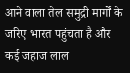आने वाला तेल समुद्री मार्गों के जरिए भारत पहुंचता है और कई जहाज लाल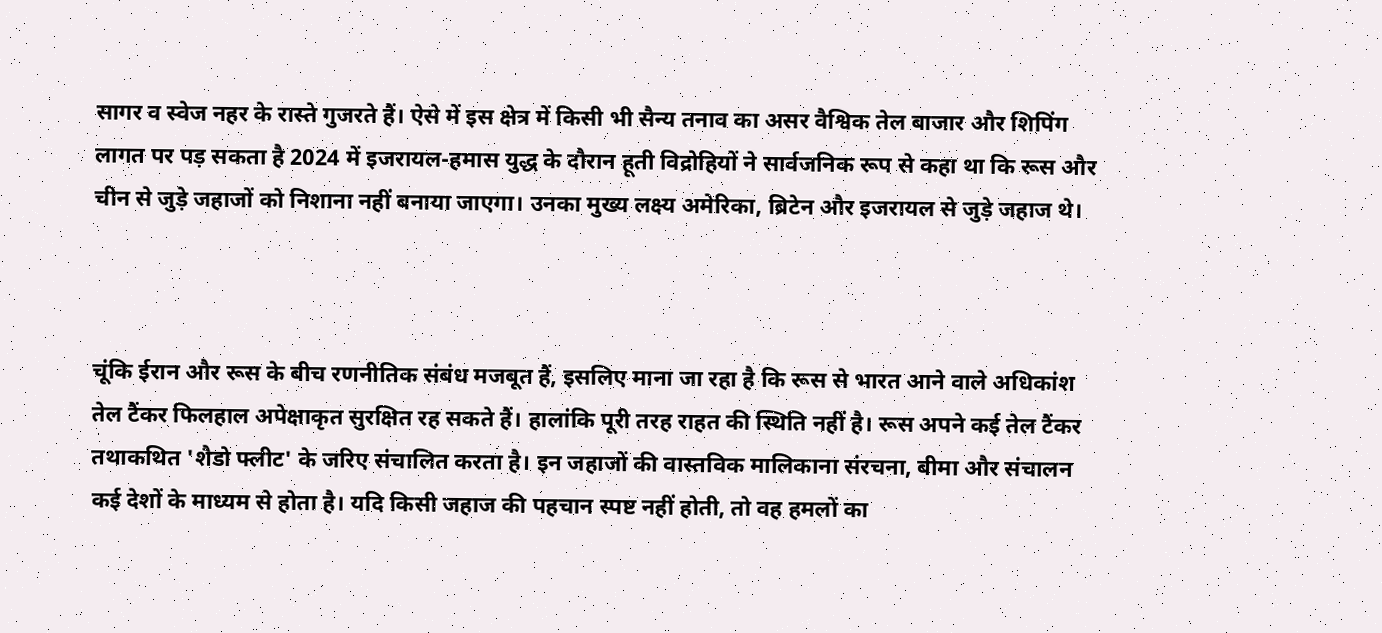सागर व स्वेज नहर के रास्ते गुजरते हैं। ऐसे में इस क्षेत्र में किसी भी सैन्य तनाव का असर वैश्विक तेल बाजार और शिपिंग लागत पर पड़ सकता है 2024 में इजरायल-हमास युद्ध के दौरान हूती विद्रोहियों ने सार्वजनिक रूप से कहा था कि रूस और चीन से जुड़े जहाजों को निशाना नहीं बनाया जाएगा। उनका मुख्य लक्ष्य अमेरिका, ब्रिटेन और इजरायल से जुड़े जहाज थे।



चूंकि ईरान और रूस के बीच रणनीतिक संबंध मजबूत हैं, इसलिए माना जा रहा है कि रूस से भारत आने वाले अधिकांश तेल टैंकर फिलहाल अपेक्षाकृत सुरक्षित रह सकते हैं। हालांकि पूरी तरह राहत की स्थिति नहीं है। रूस अपने कई तेल टैंकर तथाकथित 'शैडो फ्लीट' के जरिए संचालित करता है। इन जहाजों की वास्तविक मालिकाना संरचना, बीमा और संचालन कई देशों के माध्यम से होता है। यदि किसी जहाज की पहचान स्पष्ट नहीं होती, तो वह हमलों का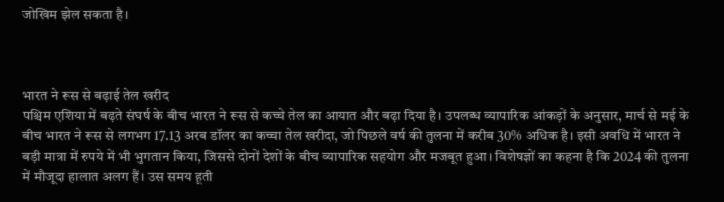जोखिम झेल सकता है।



भारत ने रूस से बढ़ाई तेल खरीद
पश्चिम एशिया में बढ़ते संघर्ष के बीच भारत ने रूस से कच्चे तेल का आयात और बढ़ा दिया है। उपलब्ध व्यापारिक आंकड़ों के अनुसार, मार्च से मई के बीच भारत ने रूस से लगभग 17.13 अरब डॉलर का कच्चा तेल खरीदा, जो पिछले वर्ष की तुलना में करीब 30% अधिक है। इसी अवधि में भारत ने बड़ी मात्रा में रुपये में भी भुगतान किया, जिससे दोनों देशों के बीच व्यापारिक सहयोग और मजबूत हुआ। विशेषज्ञों का कहना है कि 2024 की तुलना में मौजूदा हालात अलग हैं। उस समय हूती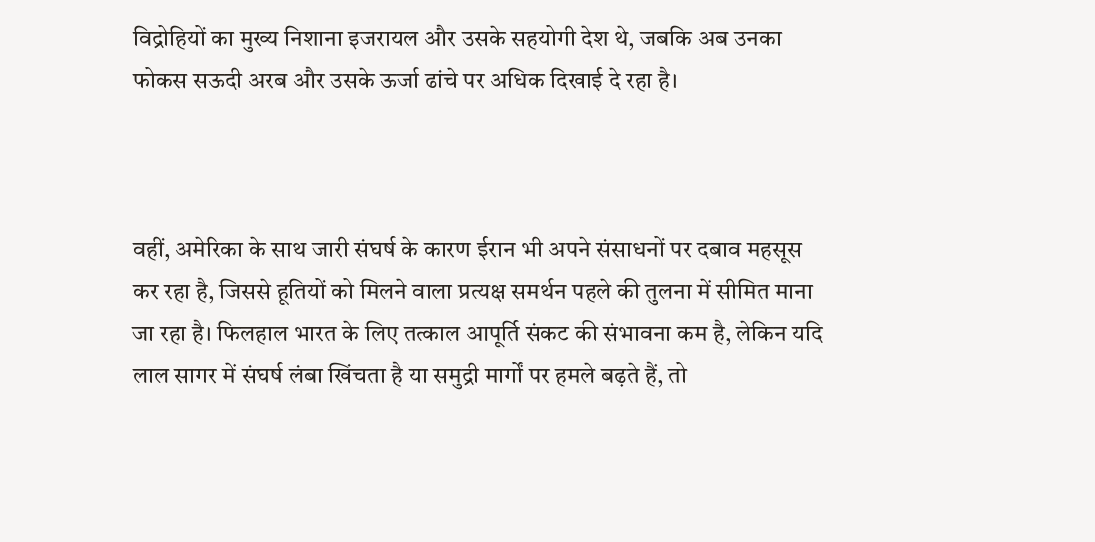विद्रोहियों का मुख्य निशाना इजरायल और उसके सहयोगी देश थे, जबकि अब उनका फोकस सऊदी अरब और उसके ऊर्जा ढांचे पर अधिक दिखाई दे रहा है।



वहीं, अमेरिका के साथ जारी संघर्ष के कारण ईरान भी अपने संसाधनों पर दबाव महसूस कर रहा है, जिससे हूतियों को मिलने वाला प्रत्यक्ष समर्थन पहले की तुलना में सीमित माना जा रहा है। फिलहाल भारत के लिए तत्काल आपूर्ति संकट की संभावना कम है, लेकिन यदि लाल सागर में संघर्ष लंबा खिंचता है या समुद्री मार्गों पर हमले बढ़ते हैं, तो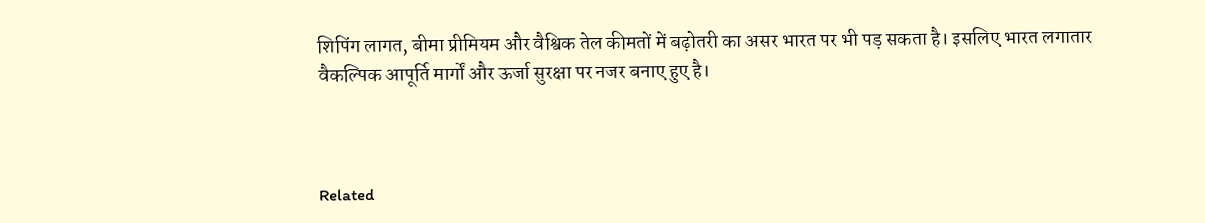शिपिंग लागत, बीमा प्रीमियम और वैश्विक तेल कीमतों में बढ़ोतरी का असर भारत पर भी पड़ सकता है। इसलिए भारत लगातार वैकल्पिक आपूर्ति मार्गों और ऊर्जा सुरक्षा पर नजर बनाए हुए है।



Related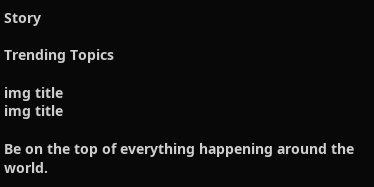Story

Trending Topics

img title
img title

Be on the top of everything happening around the world.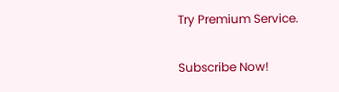Try Premium Service.

Subscribe Now!